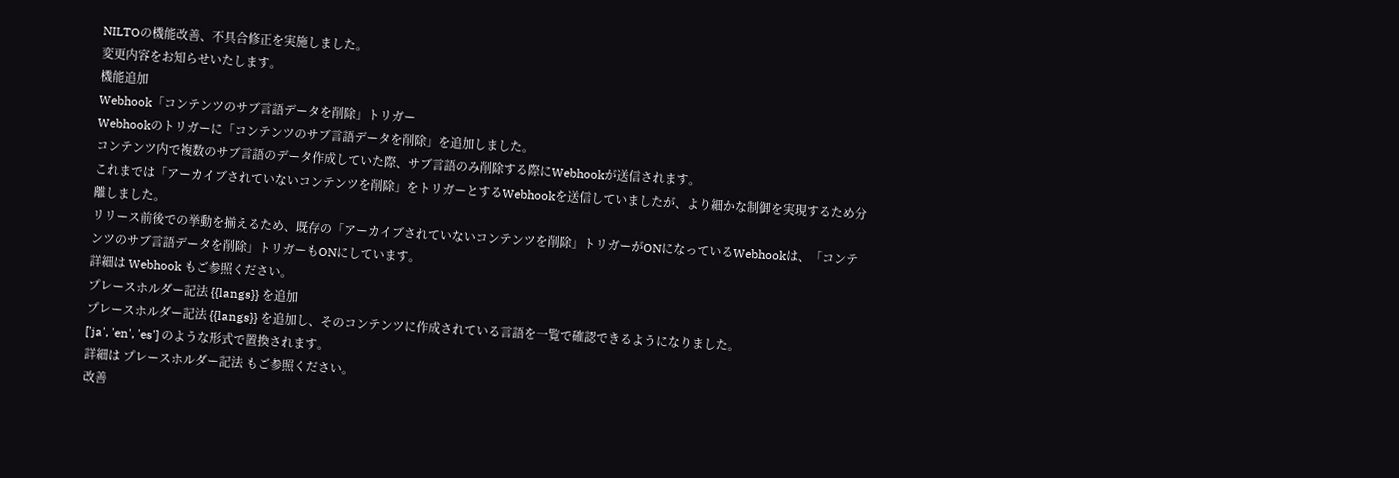NILTOの機能改善、不具合修正を実施しました。
変更内容をお知らせいたします。
機能追加
Webhook「コンテンツのサブ言語データを削除」トリガー
Webhookのトリガーに「コンテンツのサブ言語データを削除」を追加しました。
コンテンツ内で複数のサブ言語のデータ作成していた際、サブ言語のみ削除する際にWebhookが送信されます。
これまでは「アーカイブされていないコンテンツを削除」をトリガーとするWebhookを送信していましたが、より細かな制御を実現するため分離しました。
リリース前後での挙動を揃えるため、既存の「アーカイブされていないコンテンツを削除」トリガーがONになっているWebhookは、「コンテンツのサブ言語データを削除」トリガーもONにしています。
詳細は Webhook もご参照ください。
プレースホルダー記法 {{langs}} を追加
プレースホルダー記法 {{langs}} を追加し、そのコンテンツに作成されている言語を一覧で確認できるようになりました。
['ja', 'en', 'es'] のような形式で置換されます。
詳細は プレースホルダー記法 もご参照ください。
改善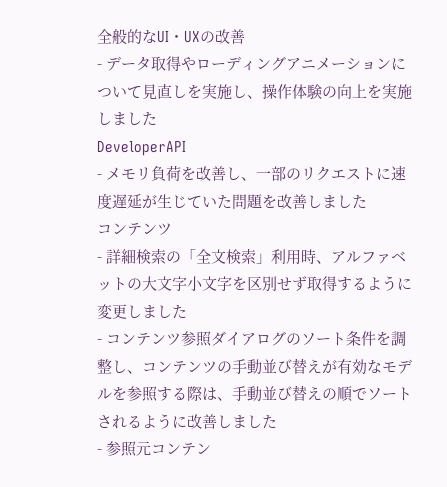全般的なUI・UXの改善
- データ取得やローディングアニメーションについて見直しを実施し、操作体験の向上を実施しました
DeveloperAPI
- メモリ負荷を改善し、一部のリクエストに速度遅延が生じていた問題を改善しました
コンテンツ
- 詳細検索の「全文検索」利用時、アルファベットの大文字小文字を区別せず取得するように変更しました
- コンテンツ参照ダイアログのソート条件を調整し、コンテンツの手動並び替えが有効なモデルを参照する際は、手動並び替えの順でソートされるように改善しました
- 参照元コンテン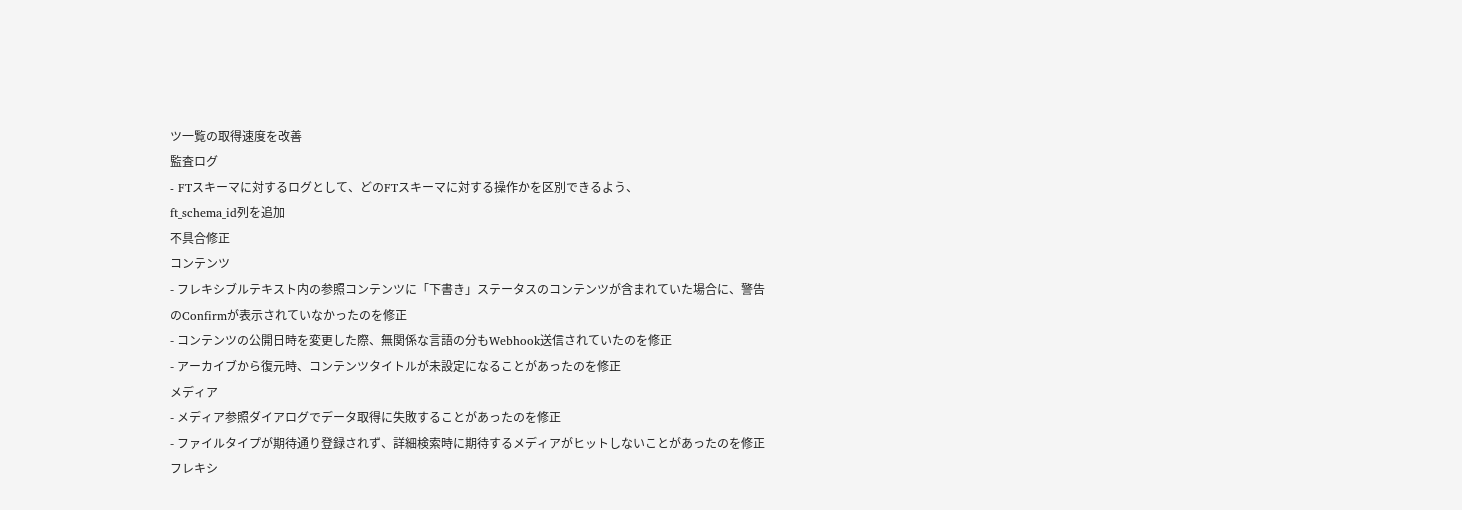ツ一覧の取得速度を改善
監査ログ
- FTスキーマに対するログとして、どのFTスキーマに対する操作かを区別できるよう、
ft_schema_id列を追加
不具合修正
コンテンツ
- フレキシブルテキスト内の参照コンテンツに「下書き」ステータスのコンテンツが含まれていた場合に、警告のConfirmが表示されていなかったのを修正
- コンテンツの公開日時を変更した際、無関係な言語の分もWebhook送信されていたのを修正
- アーカイブから復元時、コンテンツタイトルが未設定になることがあったのを修正
メディア
- メディア参照ダイアログでデータ取得に失敗することがあったのを修正
- ファイルタイプが期待通り登録されず、詳細検索時に期待するメディアがヒットしないことがあったのを修正
フレキシ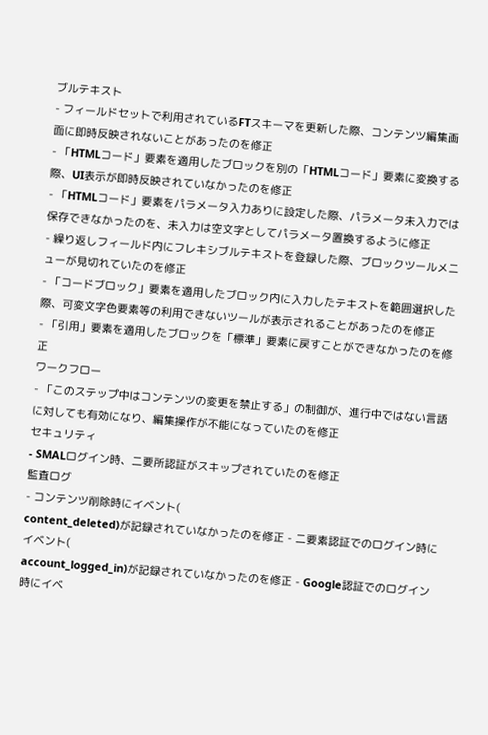ブルテキスト
- フィールドセットで利用されているFTスキーマを更新した際、コンテンツ編集画面に即時反映されないことがあったのを修正
- 「HTMLコード」要素を適用したブロックを別の「HTMLコード」要素に変換する際、UI表示が即時反映されていなかったのを修正
- 「HTMLコード」要素をパラメータ入力ありに設定した際、パラメータ未入力では保存できなかったのを、未入力は空文字としてパラメータ置換するように修正
- 繰り返しフィールド内にフレキシブルテキストを登録した際、ブロックツールメニューが見切れていたのを修正
- 「コードブロック」要素を適用したブロック内に入力したテキストを範囲選択した際、可変文字色要素等の利用できないツールが表示されることがあったのを修正
- 「引用」要素を適用したブロックを「標準」要素に戻すことができなかったのを修正
ワークフロー
- 「このステップ中はコンテンツの変更を禁止する」の制御が、進行中ではない言語に対しても有効になり、編集操作が不能になっていたのを修正
セキュリティ
- SMALログイン時、二要所認証がスキップされていたのを修正
監査ログ
- コンテンツ削除時にイベント(
content_deleted)が記録されていなかったのを修正 - 二要素認証でのログイン時にイベント(
account_logged_in)が記録されていなかったのを修正 - Google認証でのログイン時にイベ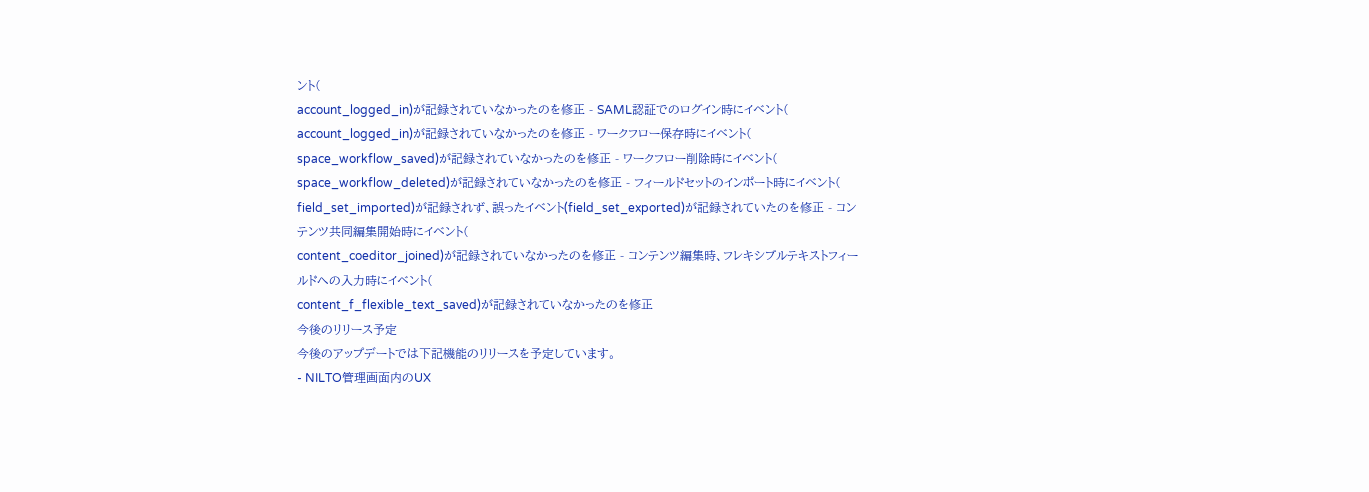ント(
account_logged_in)が記録されていなかったのを修正 - SAML認証でのログイン時にイベント(
account_logged_in)が記録されていなかったのを修正 - ワークフロー保存時にイベント(
space_workflow_saved)が記録されていなかったのを修正 - ワークフロー削除時にイベント(
space_workflow_deleted)が記録されていなかったのを修正 - フィールドセットのインポート時にイベント(
field_set_imported)が記録されず、誤ったイベント(field_set_exported)が記録されていたのを修正 - コンテンツ共同編集開始時にイベント(
content_coeditor_joined)が記録されていなかったのを修正 - コンテンツ編集時、フレキシブルテキストフィールドへの入力時にイベント(
content_f_flexible_text_saved)が記録されていなかったのを修正
今後のリリース予定
今後のアップデートでは下記機能のリリースを予定しています。
- NILTO管理画面内のUX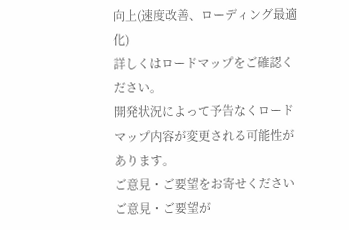向上(速度改善、ローディング最適化)
詳しくはロードマップをご確認ください。
開発状況によって予告なくロードマップ内容が変更される可能性があります。
ご意見・ご要望をお寄せください
ご意見・ご要望が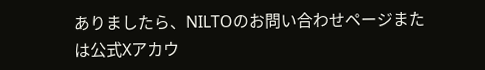ありましたら、NILTOのお問い合わせページまたは公式Xアカウ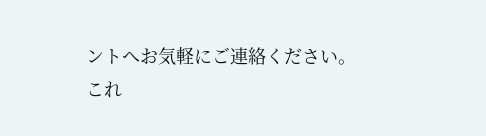ントへお気軽にご連絡ください。
これ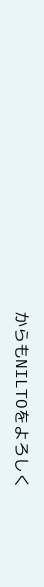からもNILTOをよろしく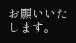お願いいたします。